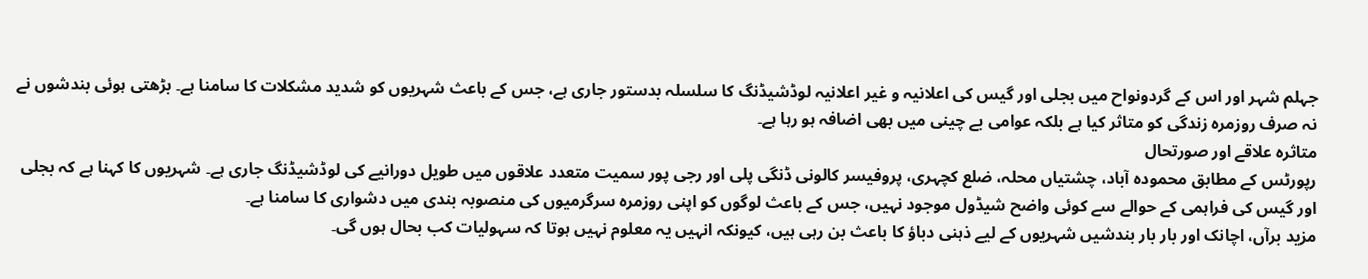جہلم شہر اور اس کے گردونواح میں بجلی اور گیس کی اعلانیہ و غیر اعلانیہ لوڈشیڈنگ کا سلسلہ بدستور جاری ہے، جس کے باعث شہریوں کو شدید مشکلات کا سامنا ہے۔ بڑھتی ہوئی بندشوں نے نہ صرف روزمرہ زندگی کو متاثر کیا ہے بلکہ عوامی بے چینی میں بھی اضافہ ہو رہا ہے۔
متاثرہ علاقے اور صورتحال
رپورٹس کے مطابق محمودہ آباد، چشتیاں محلہ، ضلع کچہری، پروفیسر کالونی ڈنگی پلی اور رجی پور سمیت متعدد علاقوں میں طویل دورانیے کی لوڈشیڈنگ جاری ہے۔ شہریوں کا کہنا ہے کہ بجلی اور گیس کی فراہمی کے حوالے سے کوئی واضح شیڈول موجود نہیں، جس کے باعث لوگوں کو اپنی روزمرہ سرگرمیوں کی منصوبہ بندی میں دشواری کا سامنا ہے۔
مزید برآں، اچانک اور بار بار بندشیں شہریوں کے لیے ذہنی دباؤ کا باعث بن رہی ہیں، کیونکہ انہیں یہ معلوم نہیں ہوتا کہ سہولیات کب بحال ہوں گی۔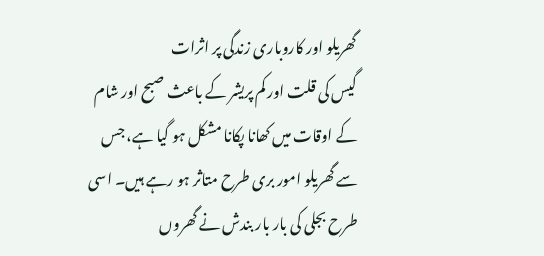گھریلو اور کاروباری زندگی پر اثرات
گیس کی قلت اور کم پریشر کے باعث صبح اور شام کے اوقات میں کھانا پکانا مشکل ہو گیا ہے، جس سے گھریلو امور بری طرح متاثر ہو رہے ہیں۔ اسی طرح بجلی کی بار بار بندش نے گھروں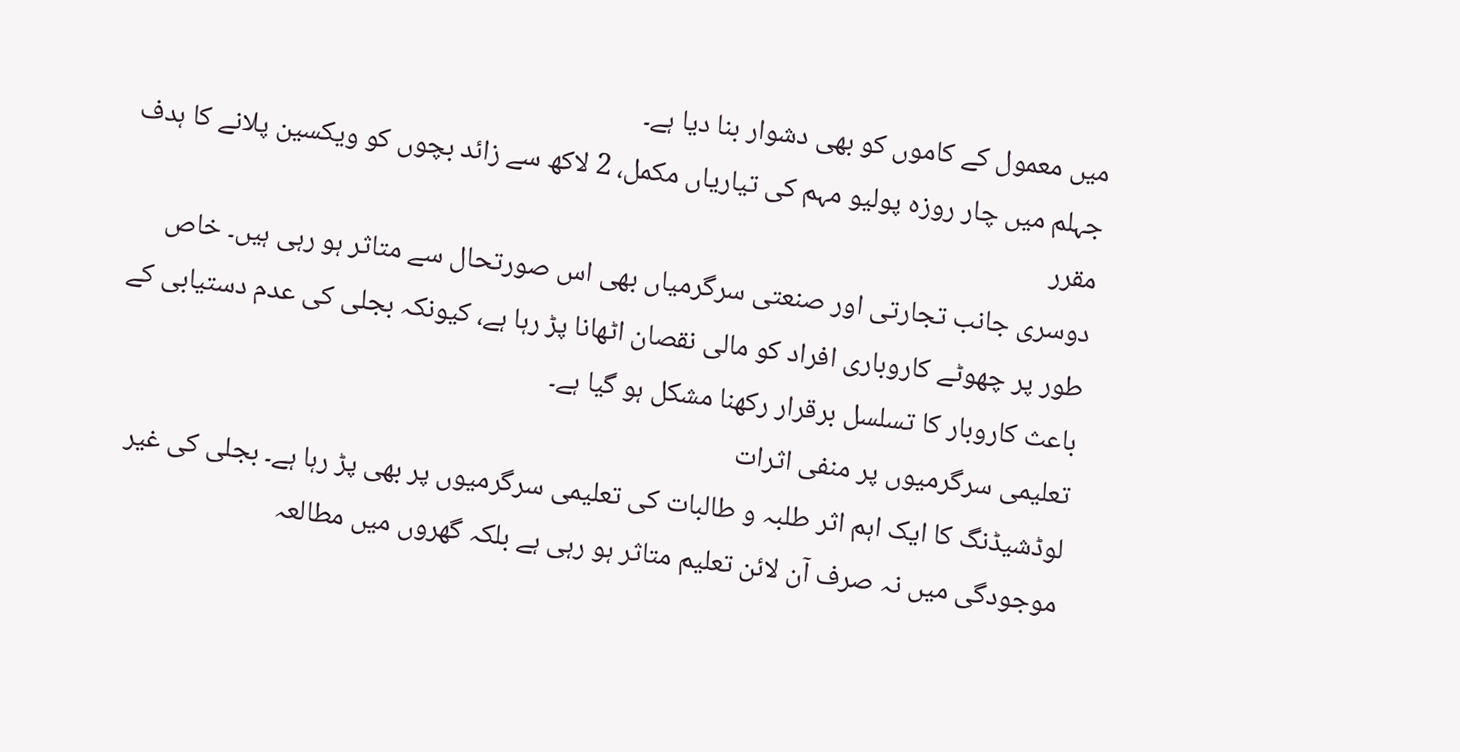میں معمول کے کاموں کو بھی دشوار بنا دیا ہے۔
جہلم میں چار روزہ پولیو مہم کی تیاریاں مکمل، 2 لاکھ سے زائد بچوں کو ویکسین پلانے کا ہدف مقرر
دوسری جانب تجارتی اور صنعتی سرگرمیاں بھی اس صورتحال سے متاثر ہو رہی ہیں۔ خاص طور پر چھوٹے کاروباری افراد کو مالی نقصان اٹھانا پڑ رہا ہے، کیونکہ بجلی کی عدم دستیابی کے باعث کاروبار کا تسلسل برقرار رکھنا مشکل ہو گیا ہے۔
تعلیمی سرگرمیوں پر منفی اثرات
لوڈشیڈنگ کا ایک اہم اثر طلبہ و طالبات کی تعلیمی سرگرمیوں پر بھی پڑ رہا ہے۔ بجلی کی غیر موجودگی میں نہ صرف آن لائن تعلیم متاثر ہو رہی ہے بلکہ گھروں میں مطالعہ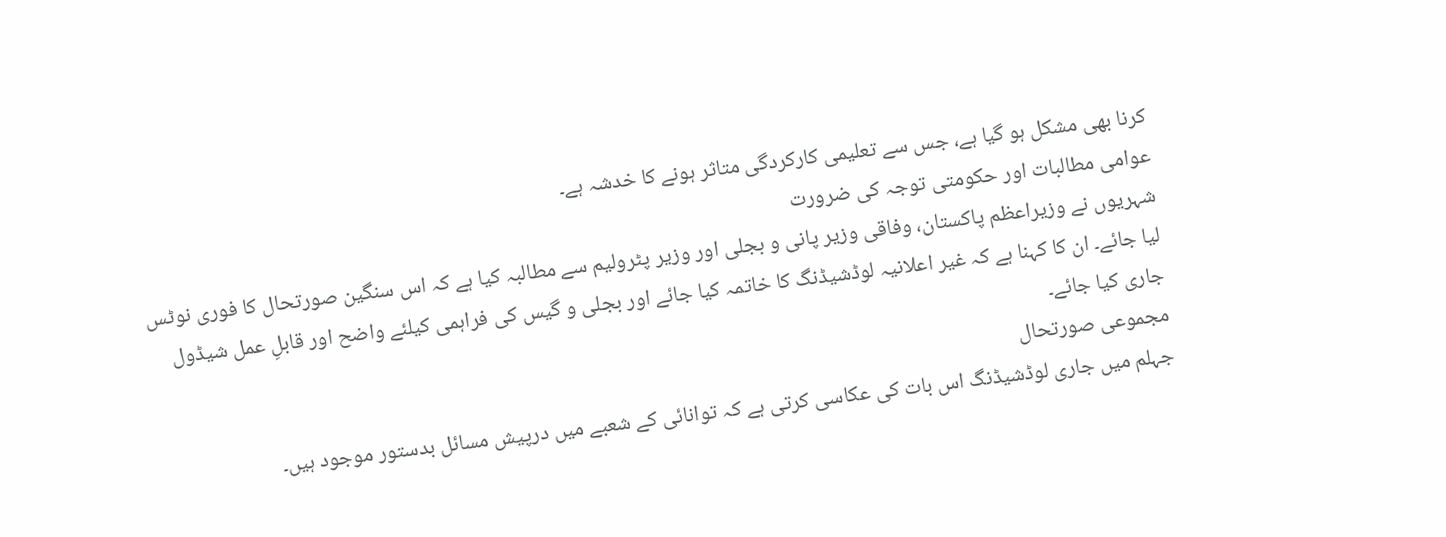کرنا بھی مشکل ہو گیا ہے، جس سے تعلیمی کارکردگی متاثر ہونے کا خدشہ ہے۔
عوامی مطالبات اور حکومتی توجہ کی ضرورت
شہریوں نے وزیراعظم پاکستان، وفاقی وزیر پانی و بجلی اور وزیر پٹرولیم سے مطالبہ کیا ہے کہ اس سنگین صورتحال کا فوری نوٹس لیا جائے۔ ان کا کہنا ہے کہ غیر اعلانیہ لوڈشیڈنگ کا خاتمہ کیا جائے اور بجلی و گیس کی فراہمی کیلئے واضح اور قابلِ عمل شیڈول جاری کیا جائے۔
مجموعی صورتحال
جہلم میں جاری لوڈشیڈنگ اس بات کی عکاسی کرتی ہے کہ توانائی کے شعبے میں درپیش مسائل بدستور موجود ہیں۔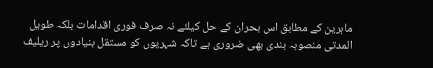ماہرین کے مطابق اس بحران کے حل کیلئے نہ صرف فوری اقدامات بلکہ طویل المدتی منصوبہ بندی بھی ضروری ہے تاکہ شہریوں کو مستقل بنیادوں پر ریلیف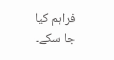فراہم کیا جا سکے۔